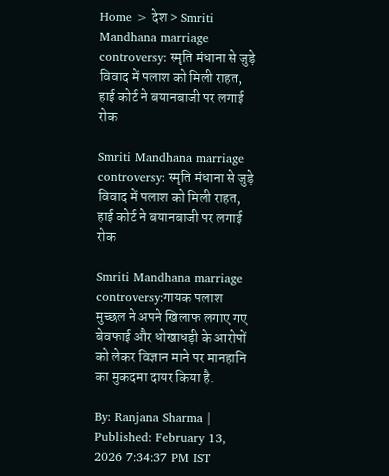Home > देश > Smriti Mandhana marriage controversy: स्मृति मंधाना से जुड़े विवाद में पलाश को मिली राहत, हाई कोर्ट ने बयानबाजी पर लगाई रोक

Smriti Mandhana marriage controversy: स्मृति मंधाना से जुड़े विवाद में पलाश को मिली राहत, हाई कोर्ट ने बयानबाजी पर लगाई रोक

Smriti Mandhana marriage controversy:गायक पलाश मुच्छल ने अपने खिलाफ लगाए गए बेवफाई और धोखाधड़ी के आरोपों को लेकर विज्ञान माने पर मानहानि का मुकदमा दायर किया है.

By: Ranjana Sharma | Published: February 13, 2026 7:34:37 PM IST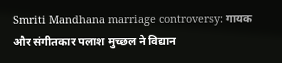Smriti Mandhana marriage controversy: गायक और संगीतकार पलाश मुच्छल ने विद्यान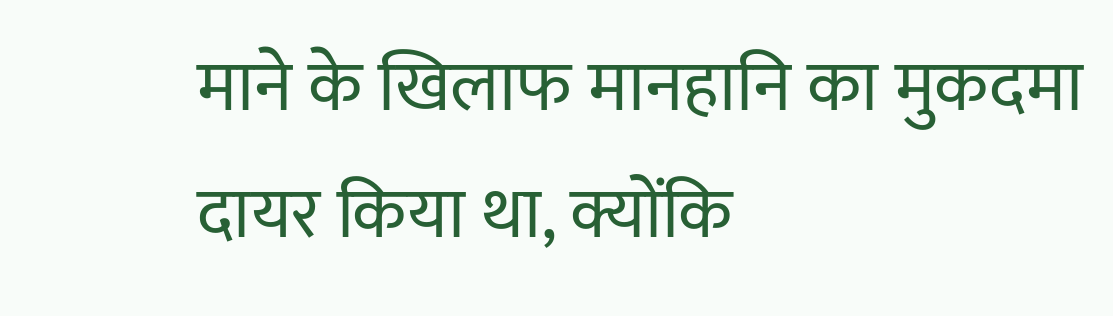माने के खिलाफ मानहानि का मुकदमा दायर किया था, क्योंकि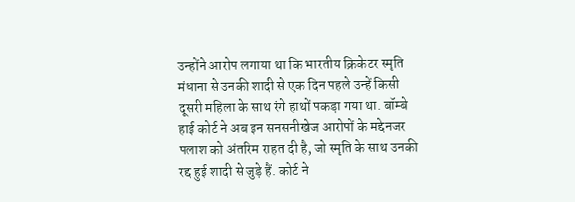उन्होंने आरोप लगाया था कि भारतीय क्रिकेटर स्मृति मंधाना से उनकी शादी से एक दिन पहले उन्हें किसी दूसरी महिला के साथ रंगे हाथों पकड़ा गया था. बॉम्बे हाई कोर्ट ने अब इन सनसनीखेज आरोपों के मद्देनजर पलाश को अंतरिम राहत दी है, जो स्मृति के साथ उनकी रद्द हुई शादी से जुड़े हैं. कोर्ट ने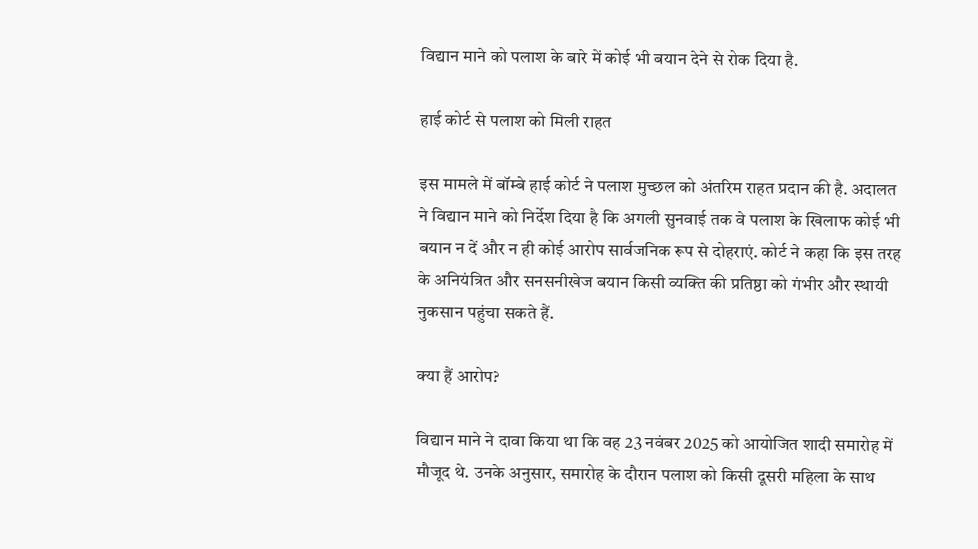विद्यान माने को पलाश के बारे में कोई भी बयान देने से रोक दिया है.

हाई कोर्ट से पलाश को मिली राहत

इस मामले में बॉम्बे हाई कोर्ट ने पलाश मुच्छल को अंतरिम राहत प्रदान की है. अदालत ने विद्यान माने को निर्देश दिया है कि अगली सुनवाई तक वे पलाश के खिलाफ कोई भी बयान न दें और न ही कोई आरोप सार्वजनिक रूप से दोहराएं. कोर्ट ने कहा कि इस तरह के अनियंत्रित और सनसनीखेज बयान किसी व्यक्ति की प्रतिष्ठा को गंभीर और स्थायी नुकसान पहुंचा सकते हैं.

क्या हैं आरोप?

विद्यान माने ने दावा किया था कि वह 23 नवंबर 2025 को आयोजित शादी समारोह में मौजूद थे. उनके अनुसार, समारोह के दौरान पलाश को किसी दूसरी महिला के साथ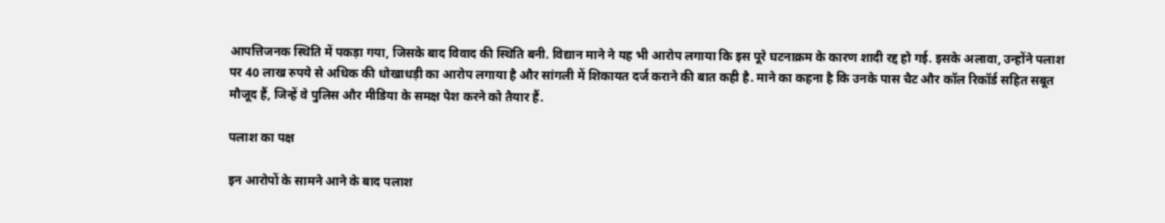आपत्तिजनक स्थिति में पकड़ा गया, जिसके बाद विवाद की स्थिति बनी. विद्यान माने ने यह भी आरोप लगाया कि इस पूरे घटनाक्रम के कारण शादी रद्द हो गई. इसके अलावा, उन्होंने पलाश पर 40 लाख रुपये से अधिक की धोखाधड़ी का आरोप लगाया है और सांगली में शिकायत दर्ज कराने की बात कही है. माने का कहना है कि उनके पास चैट और कॉल रिकॉर्ड सहित सबूत मौजूद हैं, जिन्हें वे पुलिस और मीडिया के समक्ष पेश करने को तैयार हैं.

पलाश का पक्ष

इन आरोपों के सामने आने के बाद पलाश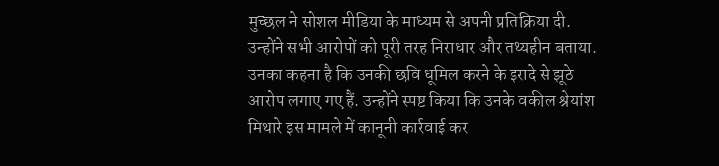मुच्छल ने सोशल मीडिया के माध्यम से अपनी प्रतिक्रिया दी. उन्होंने सभी आरोपों को पूरी तरह निराधार और तथ्यहीन बताया. उनका कहना है कि उनकी छवि धूमिल करने के इरादे से झूठे आरोप लगाए गए हैं. उन्होंने स्पष्ट किया कि उनके वकील श्रेयांश मिथारे इस मामले में कानूनी कार्रवाई कर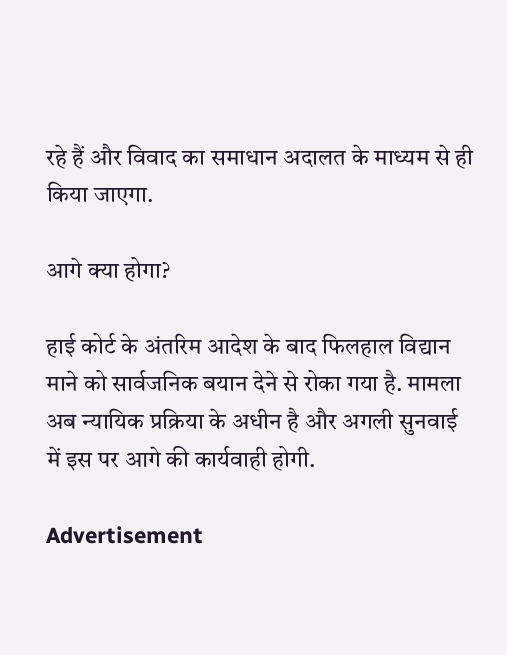रहे हैं और विवाद का समाधान अदालत के माध्यम से ही किया जाएगा.

आगे क्या होगा?

हाई कोर्ट के अंतरिम आदेश के बाद फिलहाल विद्यान माने को सार्वजनिक बयान देने से रोका गया है. मामला अब न्यायिक प्रक्रिया के अधीन है और अगली सुनवाई में इस पर आगे की कार्यवाही होगी.

Advertisement